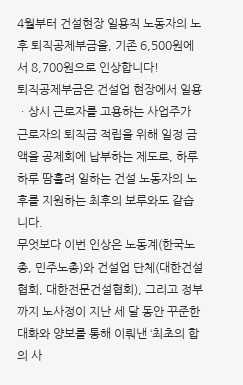4월부터 건설현장 일용직 노동자의 노후 퇴직공제부금을, 기존 6,500원에서 8,700원으로 인상합니다!
퇴직공제부금은 건설업 현장에서 일용ㆍ상시 근로자를 고용하는 사업주가 근로자의 퇴직금 적립을 위해 일정 금액을 공제회에 납부하는 제도로, 하루하루 땀흘려 일하는 건설 노동자의 노후를 지원하는 최후의 보루와도 같습니다.
무엇보다 이번 인상은 노동계(한국노총, 민주노총)와 건설업 단체(대한건설협회, 대한전문건설협회), 그리고 정부까지 노사정이 지난 세 달 동안 꾸준한 대화와 양보를 통해 이뤄낸 ‘최초의 합의 사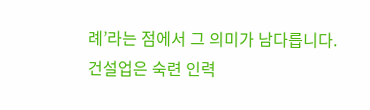례’라는 점에서 그 의미가 남다릅니다.
건설업은 숙련 인력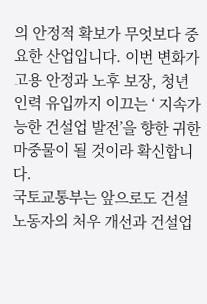의 안정적 확보가 무엇보다 중요한 산업입니다. 이번 변화가 고용 안정과 노후 보장, 청년 인력 유입까지 이끄는 ‘ 지속가능한 건설업 발전’을 향한 귀한 마중물이 될 것이라 확신합니다.
국토교통부는 앞으로도 건설 노동자의 처우 개선과 건설업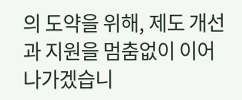의 도약을 위해, 제도 개선과 지원을 멈춤없이 이어나가겠습니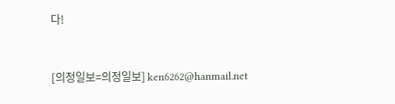다!


[의정일보=의정일보] ken6262@hanmail.net